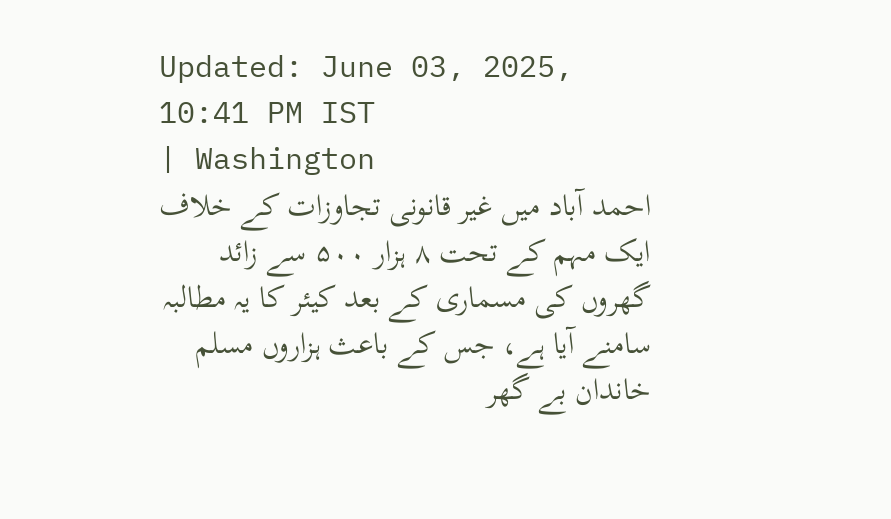Updated: June 03, 2025, 10:41 PM IST
| Washington
احمد آباد میں غیر قانونی تجاوزات کے خلاف ایک مہم کے تحت ۸ ہزار ۵۰۰ سے زائد گھروں کی مسماری کے بعد کیئر کا یہ مطالبہ سامنے آیا ہے، جس کے باعث ہزاروں مسلم خاندان بے گھر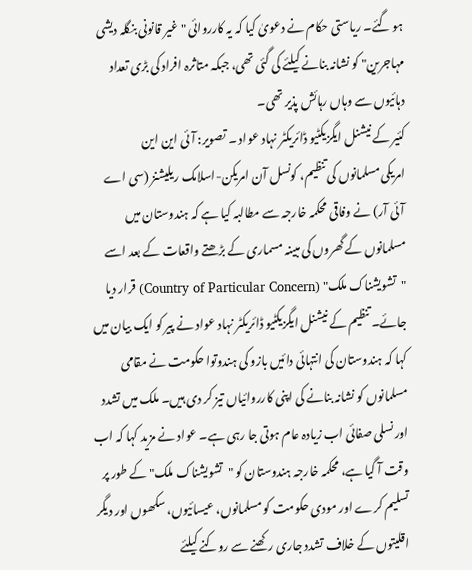ہو گئے۔ ریاستی حکام نے دعویٰ کیا کہ یہ کارروائی "غیر قانونی بنگلہ دیشی مہاجرین" کو نشانہ بنانے کیلئے کی گئی تھی، جبکہ متاثرہ افراد کی بڑی تعداد دہائیوں سے وہاں رہائش پذیر تھی۔
کئیر کے نیشنل ایگزیکٹیو ڈائریکٹر نہاد عواد ۔ تصویر: آئی این این
امریکی مسلمانوں کی تنظیم، کونسل آن امریکن-اسلامک ریلیشنز (سی اے آئی آر) نے وفاقی محکمہ خارجہ سے مطالبہ کیا ہے کہ ہندوستان میں مسلمانوں کے گھروں کی مبینہ مسماری کے بڑھتے واقعات کے بعد اسے "تشویشناک ملک" (Country of Particular Concern) قرار دیا جائے۔ تنظیم کے نیشنل ایگزیکٹیو ڈائریکٹر نہاد عواد نے پیر کو ایک بیان میں کہا کہ ہندوستان کی انتہائی دائیں بازو کی ہندوتوا حکومت نے مقامی مسلمانوں کو نشانہ بنانے کی اپنی کارروائیاں تیز کر دی ہیں۔ ملک میں تشدد اور نسلی صفائی اب زیادہ عام ہوتی جا رہی ہے۔ عواد نے مزید کہا کہ اب وقت آ گیا ہے، محکمہ خارجہ ہندوستان کو "تشویشناک ملک" کے طور پر تسلیم کرے اور مودی حکومت کو مسلمانوں، عیسائیوں، سکھوں اور دیگر اقلیتوں کے خلاف تشدد جاری رکھنے سے روکنے کیلئے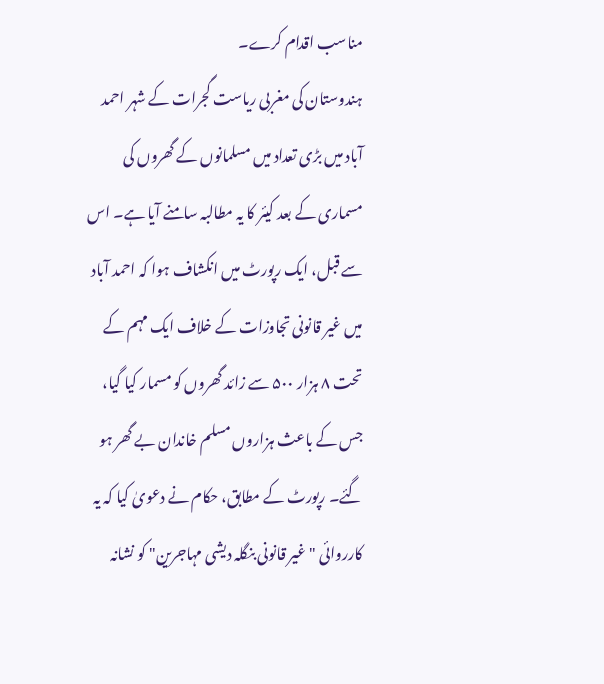مناسب اقدام کرے۔
ہندوستان کی مغربی ریاست گجرات کے شہر احمد آباد میں بڑی تعداد میں مسلمانوں کے گھروں کی مسماری کے بعد کیئر کا یہ مطالبہ سامنے آیا ہے۔ اس سے قبل، ایک رپورٹ میں انکشاف ہوا کہ احمد آباد میں غیر قانونی تجاوزات کے خلاف ایک مہم کے تحت ۸ ہزار ۵۰۰ سے زائد گھروں کو مسمار کیا گیا، جس کے باعث ہزاروں مسلم خاندان بے گھر ہو گئے۔ رپورٹ کے مطابق، حکام نے دعویٰ کیا کہ یہ کارروائی "غیر قانونی بنگلہ دیشی مہاجرین" کو نشانہ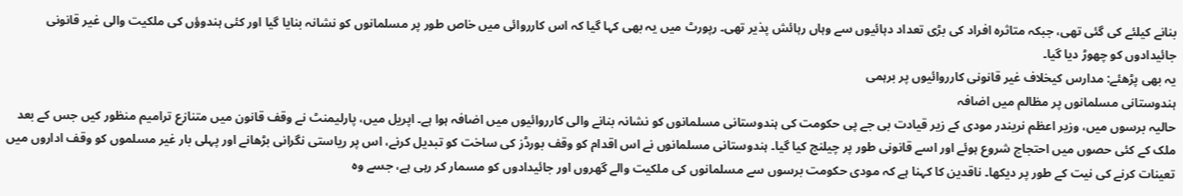بنانے کیلئے کی گئی تھی، جبکہ متاثرہ افراد کی بڑی تعداد دہائیوں سے وہاں رہائش پذیر تھی۔ رپورٹ میں یہ بھی کہا گیا کہ اس کارروائی میں خاص طور پر مسلمانوں کو نشانہ بنایا گیا اور کئی ہندوؤں کی ملکیت والی غیر قانونی جائیدادوں کو چھوڑ دیا گیا۔
یہ بھی پڑھئے: مدارس کیخلاف غیر قانونی کارروائیوں پر برہمی
ہندوستانی مسلمانوں پر مظالم میں اضافہ
حالیہ برسوں میں، وزیر اعظم نریندر مودی کے زیر قیادت بی جے پی حکومت کی ہندوستانی مسلمانوں کو نشانہ بنانے والی کارروائیوں میں اضافہ ہوا ہے۔ اپریل میں، پارلیمنٹ نے وقف قانون میں متنازع ترامیم منظور کیں جس کے بعد ملک کے کئی حصوں میں احتجاج شروع ہوئے اور اسے قانونی طور پر چیلنج کیا گیا۔ ہندوستانی مسلمانوں نے اس اقدام کو وقف بورڈز کی ساخت کو تبدیل کرنے، اس پر ریاستی نگرانی بڑھانے اور پہلی بار غیر مسلموں کو وقف اداروں میں تعینات کرنے کی نیت کے طور پر دیکھا۔ ناقدین کا کہنا ہے کہ مودی حکومت برسوں سے مسلمانوں کی ملکیت والے گھروں اور جائیدادوں کو مسمار کر رہی ہے، جسے وہ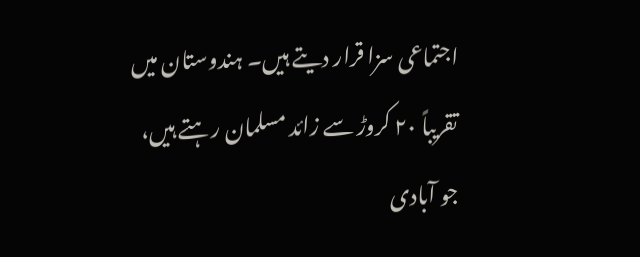اجتماعی سزا قرار دیتے ہیں۔ ہندوستان میں تقریباً ۲۰ کروڑ سے زائد مسلمان رہتے ہیں، جو آبادی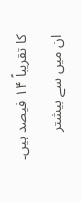کا تقریباً ۱۴ فیصد ہیں۔ ان میں سے بیشتر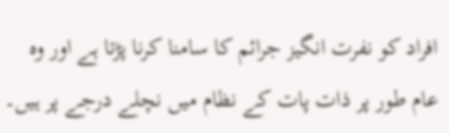افراد کو نفرت انگیز جرائم کا سامنا کرنا پڑتا ہے اور وہ عام طور پر ذات پات کے نظام میں نچلے درجے پر ہیں۔